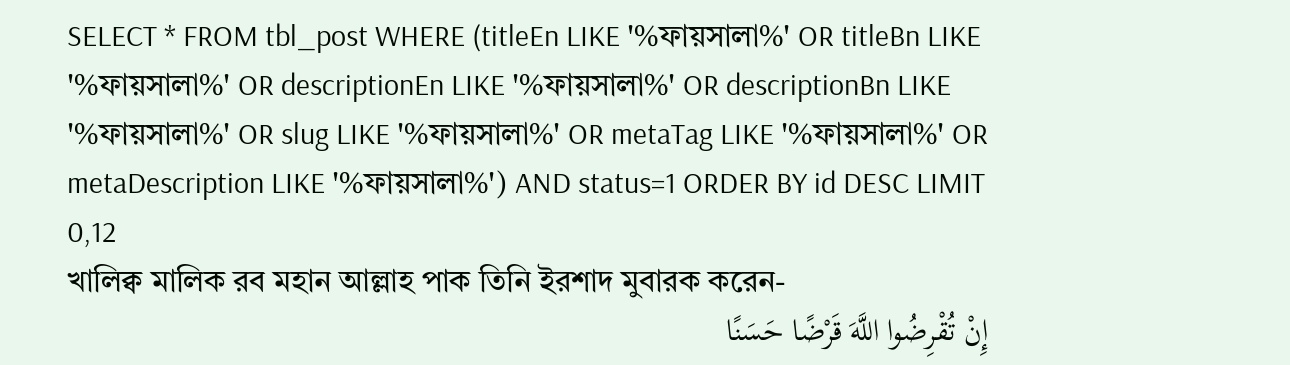SELECT * FROM tbl_post WHERE (titleEn LIKE '%ফায়সালা%' OR titleBn LIKE '%ফায়সালা%' OR descriptionEn LIKE '%ফায়সালা%' OR descriptionBn LIKE '%ফায়সালা%' OR slug LIKE '%ফায়সালা%' OR metaTag LIKE '%ফায়সালা%' OR metaDescription LIKE '%ফায়সালা%') AND status=1 ORDER BY id DESC LIMIT 0,12
খালিক্ব মালিক রব মহান আল্লাহ পাক তিনি ইরশাদ মুবারক করেন-
إِنْ تُقْرِضُوا اللَّهَ قَرْضًا حَسَنًا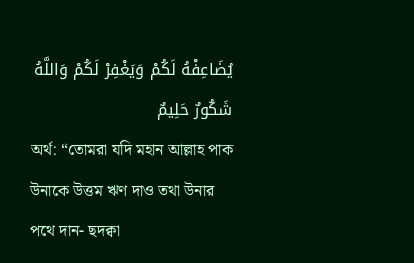يُضَاعِفْهُ لَكُمْ وَيَغْفِرْ لَكُمْ وَاللَّهُ شَكُورٌ حَلِيمٌ
অর্থ: “তোমরা যদি মহান আল্লাহ পাক উনাকে উত্তম ঋণ দাও তথা উনার পথে দান- ছদক্বা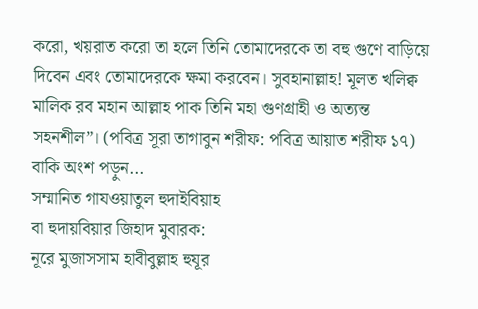করো, খয়রাত করো তা হলে তিনি তোমাদেরকে তা বহু গুণে বাড়িয়ে দিবেন এবং তোমাদেরকে ক্ষমা করবেন। সুবহানাল্লাহ! মূলত খলিক্ব মালিক রব মহান আল্লাহ পাক তিনি মহা গুণগ্রাহী ও অত্যন্ত সহনশীল”। (পবিত্র সূরা তাগাবুন শরীফ: পবিত্র আয়াত শরীফ ১৭)
বাকি অংশ পড়ুন...
সম্মানিত গাযওয়াতুল হুদাইবিয়াহ
বা হুদায়বিয়ার জিহাদ মুবারক:
নূরে মুজাসসাম হাবীবুল্লাহ হুযূর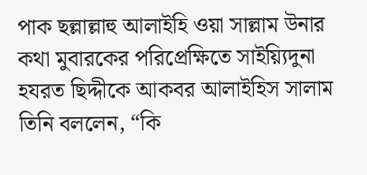পাক ছল্লাল্লাহু আলাইহি ওয়া সাল্লাম উনার কথা মুবারকের পরিপ্রেক্ষিতে সাইয়্যিদুনা হযরত ছিদ্দীকে আকবর আলাইহিস সালাম তিনি বললেন, “কি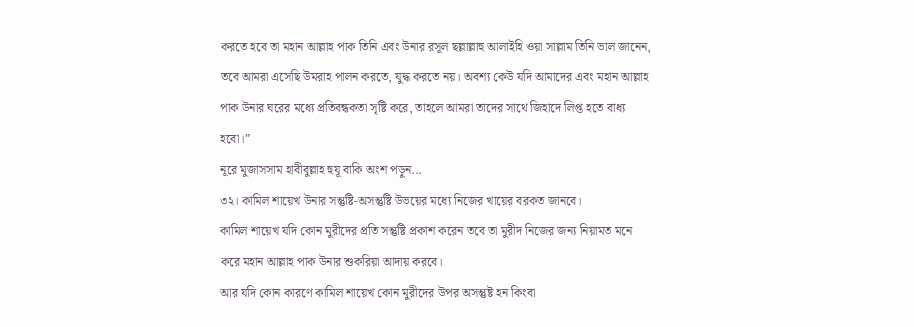করতে হবে তা মহান আল্লাহ পাক তিনি এবং উনার রসূল ছল্লাল্লাহু আলাইহি ওয়া সাল্লাম তিনি ভাল জানেন, তবে আমরা এসেছি উমরাহ পালন করতে, যুদ্ধ করতে নয়। অবশ্য কেউ যদি আমাদের এবং মহান আল্লাহ পাক উনার ঘরের মধ্যে প্রতিবন্ধকতা সৃষ্টি করে, তাহলে আমরা তাদের সাথে জিহাদে লিপ্ত হতে বাধ্য হবো।”
নূরে মুজাসসাম হাবীবুল্লাহ হুযূ বাকি অংশ পড়ুন...
৩২। কামিল শায়েখ উনার সন্তুষ্টি-অসন্তুষ্টি উভয়ের মধ্যে নিজের খায়ের বরকত জানবে।
কামিল শায়েখ যদি কোন মুরীদের প্রতি সন্তুষ্টি প্রকাশ করেন তবে তা মুরীদ নিজের জন্য নিয়ামত মনে করে মহান আল্লাহ পাক উনার শুকরিয়া আদায় করবে।
আর যদি কোন কারণে কামিল শায়েখ কোন মুরীদের উপর অসন্তুষ্ট হন কিংবা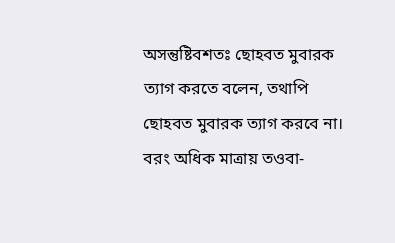অসন্তুষ্টিবশতঃ ছোহবত মুবারক ত্যাগ করতে বলেন, তথাপি ছোহবত মুবারক ত্যাগ করবে না। বরং অধিক মাত্রায় তওবা-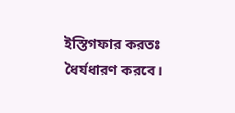ইস্তিগফার করতঃ ধৈর্যধারণ করবে।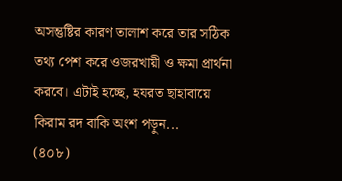অসন্তুষ্টির কারণ তালাশ করে তার সঠিক তথ্য পেশ করে ওজরখায়ী ও ক্ষমা প্রার্থনা করবে। এটাই হচ্ছে, হযরত ছাহাবায়ে কিরাম রদ বাকি অংশ পড়ুন...
(৪০৮)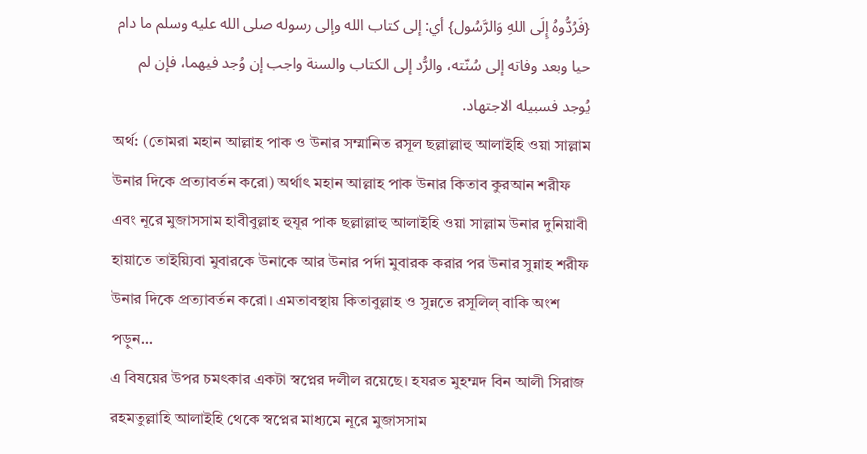{فَرُدُّوهُ إِلَى اللهِ وَالرَّسُول} أي: إلى كتاب الله وإلى رسوله صلى الله عليه وسلم ما دام حيا وبعد وفاته إلى سُنّته، والرُّد إلى الكتاب والسنة واجب إن وُجد فيهما، فإن لم يُوجد فسبيله الاجتهاد.
অর্থ: (তোমরা মহান আল্লাহ পাক ও উনার সম্মানিত রসূল ছল্লাল্লাহু আলাইহি ওয়া সাল্লাম উনার দিকে প্রত্যাবর্তন করো) অর্থাৎ মহান আল্লাহ পাক উনার কিতাব কুরআন শরীফ এবং নূরে মুজাসসাম হাবীবুল্লাহ হুযূর পাক ছল্লাল্লাহু আলাইহি ওয়া সাল্লাম উনার দুনিয়াবী হায়াতে তাইয়্যিবা মুবারকে উনাকে আর উনার পর্দা মুবারক করার পর উনার সুন্নাহ শরীফ উনার দিকে প্রত্যাবর্তন করো। এমতাবস্থায় কিতাবুল্লাহ ও সুন্নতে রসূলিল্ বাকি অংশ পড়ুন...
এ বিষয়ের উপর চমৎকার একটা স্বপ্নের দলীল রয়েছে। হযরত মুহম্মদ বিন আলী সিরাজ রহমতুল্লাহি আলাইহি থেকে স্বপ্নের মাধ্যমে নূরে মুজাসসাম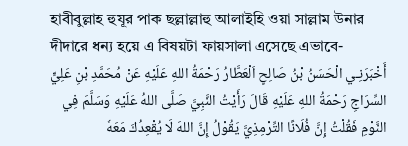হাবীবুল্লাহ হুযূর পাক ছল্লাল্লাহু আলাইহি ওয়া সাল্লাম উনার দীদারে ধন্য হয়ে এ বিষয়টা ফায়সালা এসেছে এভাবে-
أَخْبَرَنِـي الْحَسَنُ بْنُ صَالِحٍ اَلْعَطَّارُ رَحْمَةُ اللهِ عَلَيْهِ عَنْ مُحَمَّدِ بْنِ عَلِيٍّ السِّرَاجِ رَحْمَةُ اللهِ عَلَيْهِ قَالَ رَأَيْتُ النَّبِيَّ صَلَّى اللهُ عَلَيْهِ وَسَلَّمَ فِي النَّوْمِ فَقُلْتُ إِنَّ فُلَانًا التِّرْمِذِيَّ يَقُوْلُ إِنَّ اللهَ لَا يُقْعِدُكَ مَعَهٗ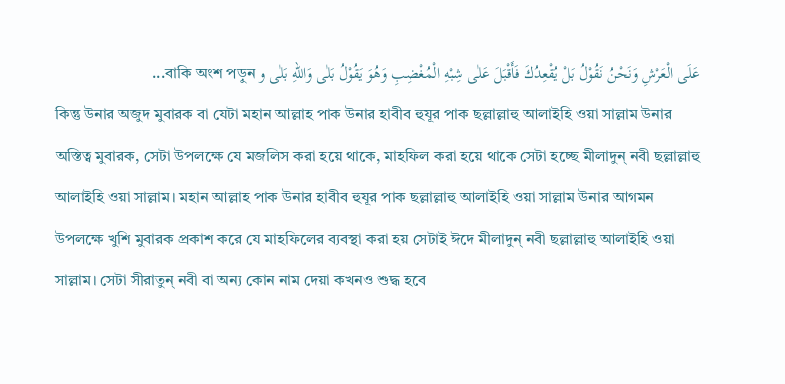عَلَى الْعَرْشِ وَنَحْنُ نَقُوْلُ بَلْ يُقْعِدُكَ فَأَقْبَلَ عَلٰى شِبْهِ الْمُغْضِبِ وَهُوَ يَقُوْلُ بَلٰى وَاللهِ بَلٰى و বাকি অংশ পড়ুন...
কিন্তু উনার অজুদ মুবারক বা যেটা মহান আল্লাহ পাক উনার হাবীব হুযূর পাক ছল্লাল্লাহু আলাইহি ওয়া সাল্লাম উনার অস্তিত্ব মুবারক, সেটা উপলক্ষে যে মজলিস করা হয়ে থাকে, মাহফিল করা হয়ে থাকে সেটা হচ্ছে মীলাদুন্ নবী ছল্লাল্লাহু আলাইহি ওয়া সাল্লাম। মহান আল্লাহ পাক উনার হাবীব হুযূর পাক ছল্লাল্লাহু আলাইহি ওয়া সাল্লাম উনার আগমন উপলক্ষে খুশি মুবারক প্রকাশ করে যে মাহফিলের ব্যবস্থা করা হয় সেটাই ঈদে মীলাদুন্ নবী ছল্লাল্লাহু আলাইহি ওয়া সাল্লাম। সেটা সীরাতুন্ নবী বা অন্য কোন নাম দেয়া কখনও শুদ্ধ হবে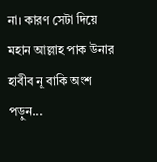না। কারণ সেটা দিয়ে মহান আল্লাহ পাক উনার হাবীব নূ বাকি অংশ পড়ুন...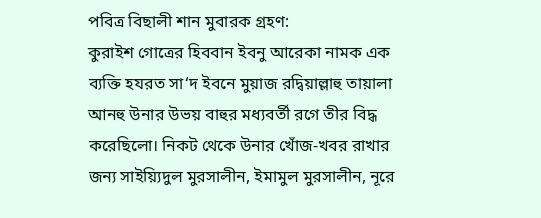পবিত্র বিছালী শান মুবারক গ্রহণ:
কুরাইশ গোত্রের হিববান ইবনু আরেকা নামক এক ব্যক্তি হযরত সা‘দ ইবনে মুয়াজ রদ্বিয়াল্লাহু তায়ালা আনহু উনার উভয় বাহুর মধ্যবর্তী রগে তীর বিদ্ধ করেছিলো। নিকট থেকে উনার খোঁজ-খবর রাখার জন্য সাইয়্যিদুল মুরসালীন, ইমামুল মুরসালীন, নূরে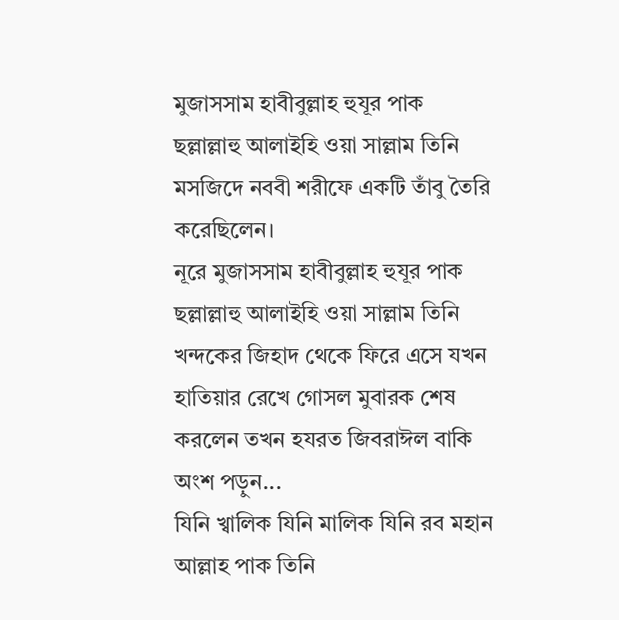মুজাসসাম হাবীবুল্লাহ হুযূর পাক ছল্লাল্লাহু আলাইহি ওয়া সাল্লাম তিনি মসজিদে নববী শরীফে একটি তাঁবু তৈরি করেছিলেন।
নূরে মুজাসসাম হাবীবুল্লাহ হুযূর পাক ছল্লাল্লাহু আলাইহি ওয়া সাল্লাম তিনি খন্দকের জিহাদ থেকে ফিরে এসে যখন হাতিয়ার রেখে গোসল মুবারক শেষ করলেন তখন হযরত জিবরাঈল বাকি অংশ পড়ুন...
যিনি খ্বালিক যিনি মালিক যিনি রব মহান আল্লাহ পাক তিনি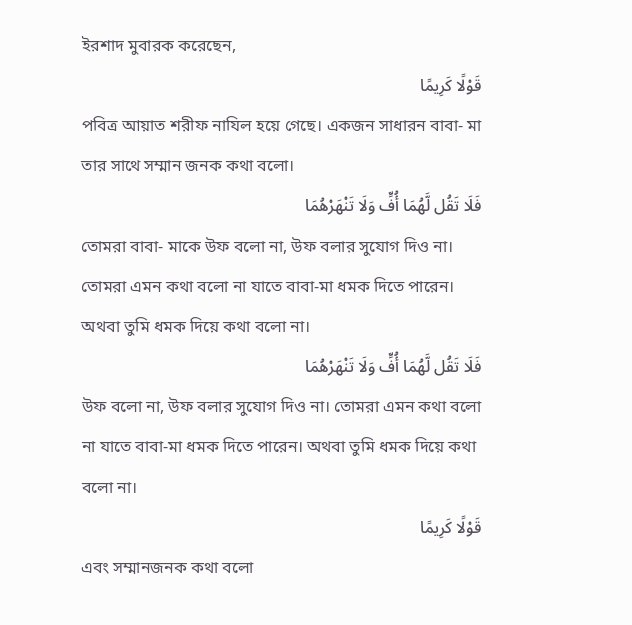ইরশাদ মুবারক করেছেন,
قَوْلًا كَرِيمًا
পবিত্র আয়াত শরীফ নাযিল হয়ে গেছে। একজন সাধারন বাবা- মা তার সাথে সম্মান জনক কথা বলো।
فَلَا تَقُل لَّهُمَا أُفٍّ وَلَا تَنْهَرْهُمَا
তোমরা বাবা- মাকে উফ বলো না, উফ বলার সুযোগ দিও না। তোমরা এমন কথা বলো না যাতে বাবা-মা ধমক দিতে পারেন। অথবা তুমি ধমক দিয়ে কথা বলো না।
فَلَا تَقُل لَّهُمَا أُفٍّ وَلَا تَنْهَرْهُمَا
উফ বলো না, উফ বলার সুযোগ দিও না। তোমরা এমন কথা বলো না যাতে বাবা-মা ধমক দিতে পারেন। অথবা তুমি ধমক দিয়ে কথা বলো না।
قَوْلًا كَرِيمًا
এবং সম্মানজনক কথা বলো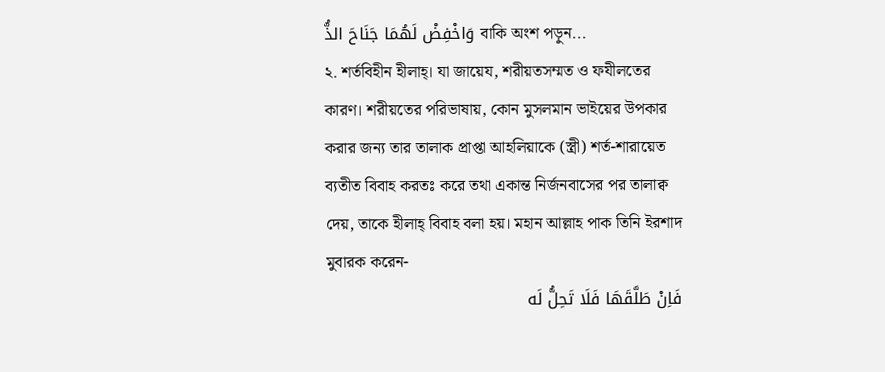وَاخْفِضْ لَهُمَا جَنَاحَ الذُّ বাকি অংশ পড়ুন...
২. শর্তবিহীন হীলাহ্। যা জায়েয, শরীয়তসম্মত ও ফযীলতের কারণ। শরীয়তের পরিভাষায়, কোন মুসলমান ভাইয়ের উপকার করার জন্য তার তালাক প্রাপ্তা আহলিয়াকে (স্ত্রী) শর্ত-শারায়েত ব্যতীত বিবাহ করতঃ করে তথা একান্ত নির্জনবাসের পর তালাক্ব দেয়, তাকে হীলাহ্ বিবাহ বলা হয়। মহান আল্লাহ পাক তিনি ইরশাদ মুবারক করেন-
فَاِنْ طَلَّقَهَا فَلَا تَحِلُّ لَه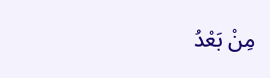مِنْ بَعْدُ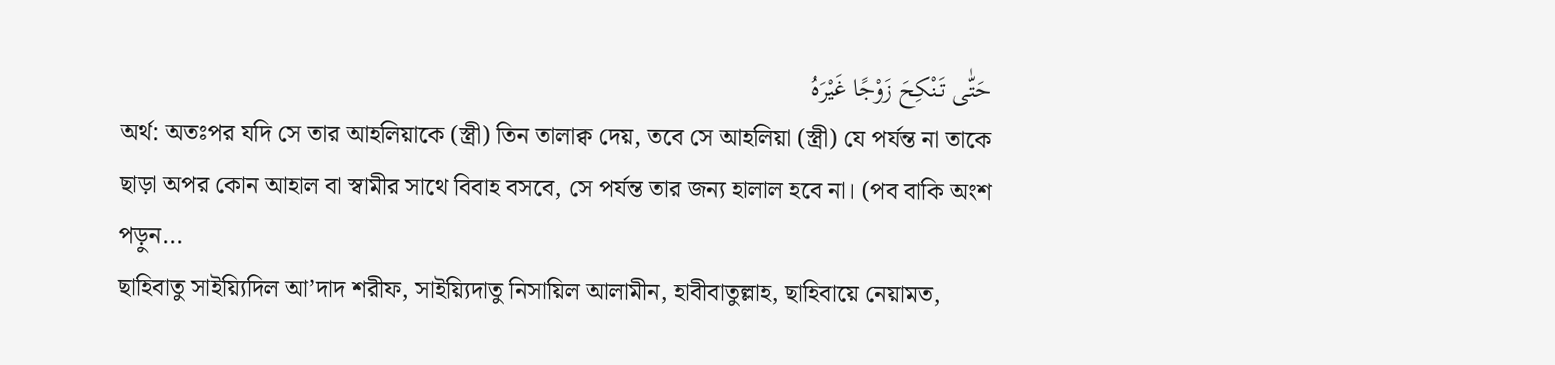حَتّٰى تَنْكِحَ زَوْجًا غَيْرَهُ
অর্থ: অতঃপর যদি সে তার আহলিয়াকে (স্ত্রী) তিন তালাক্ব দেয়, তবে সে আহলিয়া (স্ত্রী) যে পর্যন্ত না তাকে ছাড়া অপর কোন আহাল বা স্বামীর সাথে বিবাহ বসবে, সে পর্যন্ত তার জন্য হালাল হবে না। (পব বাকি অংশ পড়ুন...
ছাহিবাতু সাইয়্যিদিল আ’দাদ শরীফ, সাইয়্যিদাতু নিসায়িল আলামীন, হাবীবাতুল্লাহ, ছাহিবায়ে নেয়ামত,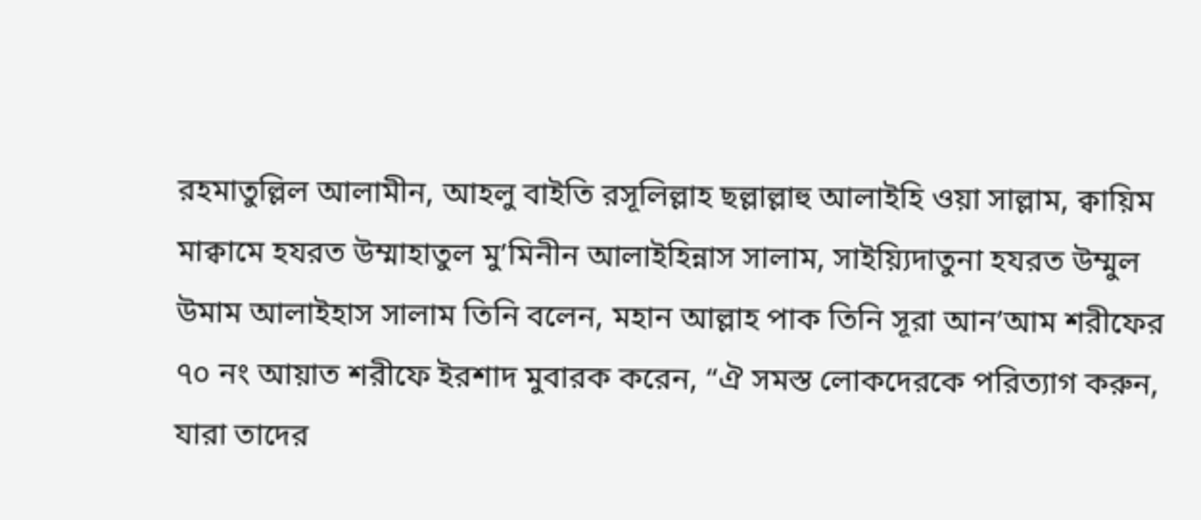রহমাতুল্লিল আলামীন, আহলু বাইতি রসূলিল্লাহ ছল্লাল্লাহু আলাইহি ওয়া সাল্লাম, ক্বায়িম মাক্বামে হযরত উম্মাহাতুল মু’মিনীন আলাইহিন্নাস সালাম, সাইয়্যিদাতুনা হযরত উম্মুল উমাম আলাইহাস সালাম তিনি বলেন, মহান আল্লাহ পাক তিনি সূরা আন’আম শরীফের ৭০ নং আয়াত শরীফে ইরশাদ মুবারক করেন, “ঐ সমস্ত লোকদেরকে পরিত্যাগ করুন, যারা তাদের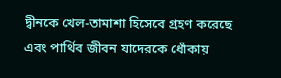দ্বীনকে খেল-তামাশা হিসেবে গ্রহণ করেছে এবং পার্থিব জীবন যাদেরকে ধোঁকায়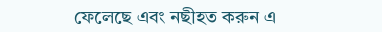ফেলেছে এবং নছীহত করুন এ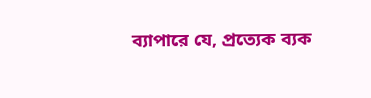ব্যাপারে যে, প্রত্যেক ব্যক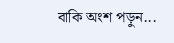বাকি অংশ পড়ুন...